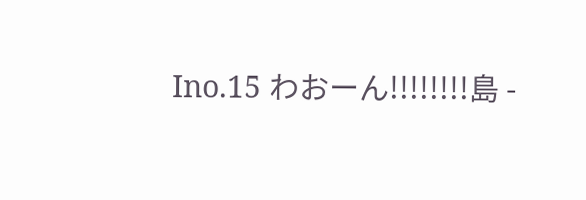Ino.15 わおーん!!!!!!!!島 -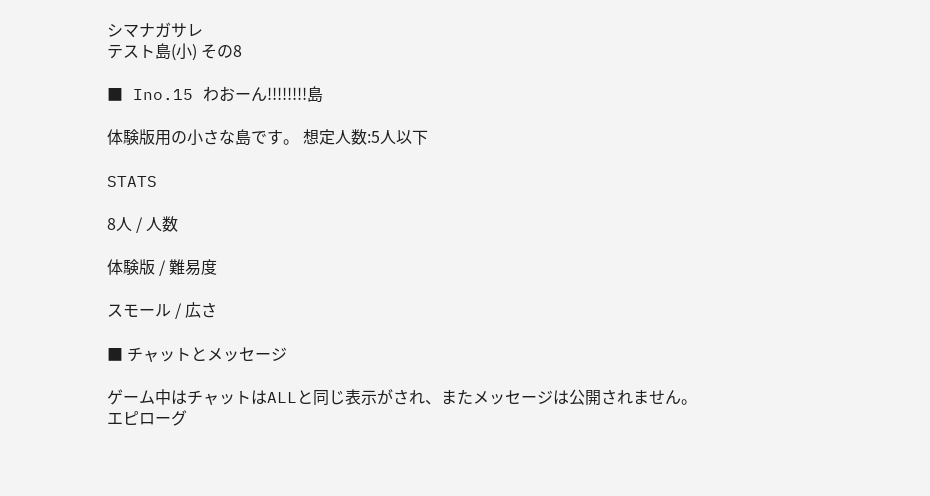シマナガサレ
テスト島(小) その8

■ Ino.15 わおーん!!!!!!!!島

体験版用の小さな島です。 想定人数:5人以下

STATS

8人 / 人数

体験版 / 難易度

スモール / 広さ

■ チャットとメッセージ

ゲーム中はチャットはALLと同じ表示がされ、またメッセージは公開されません。
エピローグ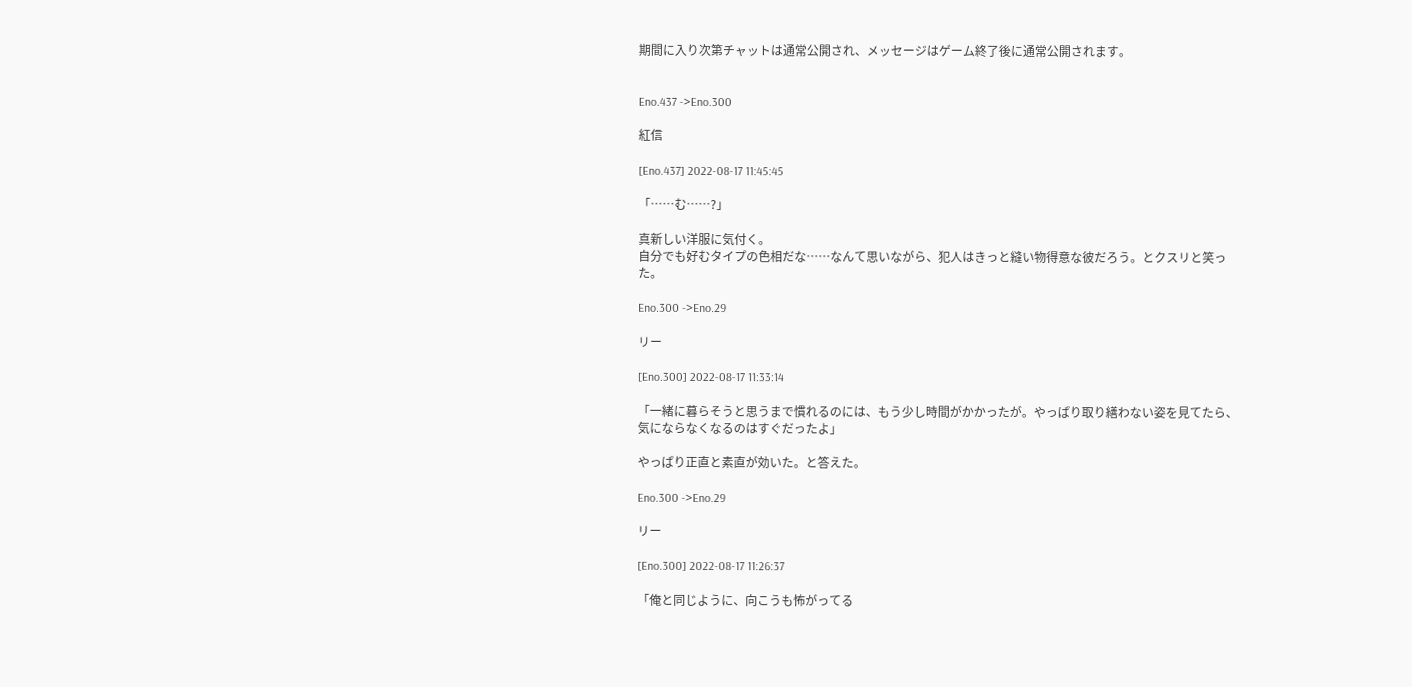期間に入り次第チャットは通常公開され、メッセージはゲーム終了後に通常公開されます。


Eno.437 ->Eno.300

紅信

[Eno.437] 2022-08-17 11:45:45

「……む……?」

真新しい洋服に気付く。
自分でも好むタイプの色相だな……なんて思いながら、犯人はきっと縫い物得意な彼だろう。とクスリと笑った。

Eno.300 ->Eno.29

リー

[Eno.300] 2022-08-17 11:33:14

「一緒に暮らそうと思うまで慣れるのには、もう少し時間がかかったが。やっぱり取り繕わない姿を見てたら、気にならなくなるのはすぐだったよ」

やっぱり正直と素直が効いた。と答えた。

Eno.300 ->Eno.29

リー

[Eno.300] 2022-08-17 11:26:37

「俺と同じように、向こうも怖がってる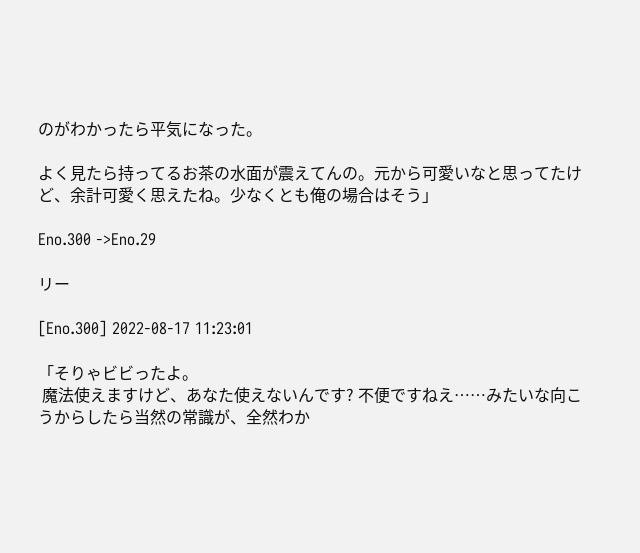のがわかったら平気になった。

よく見たら持ってるお茶の水面が震えてんの。元から可愛いなと思ってたけど、余計可愛く思えたね。少なくとも俺の場合はそう」

Eno.300 ->Eno.29

リー

[Eno.300] 2022-08-17 11:23:01

「そりゃビビったよ。
 魔法使えますけど、あなた使えないんです? 不便ですねえ……みたいな向こうからしたら当然の常識が、全然わか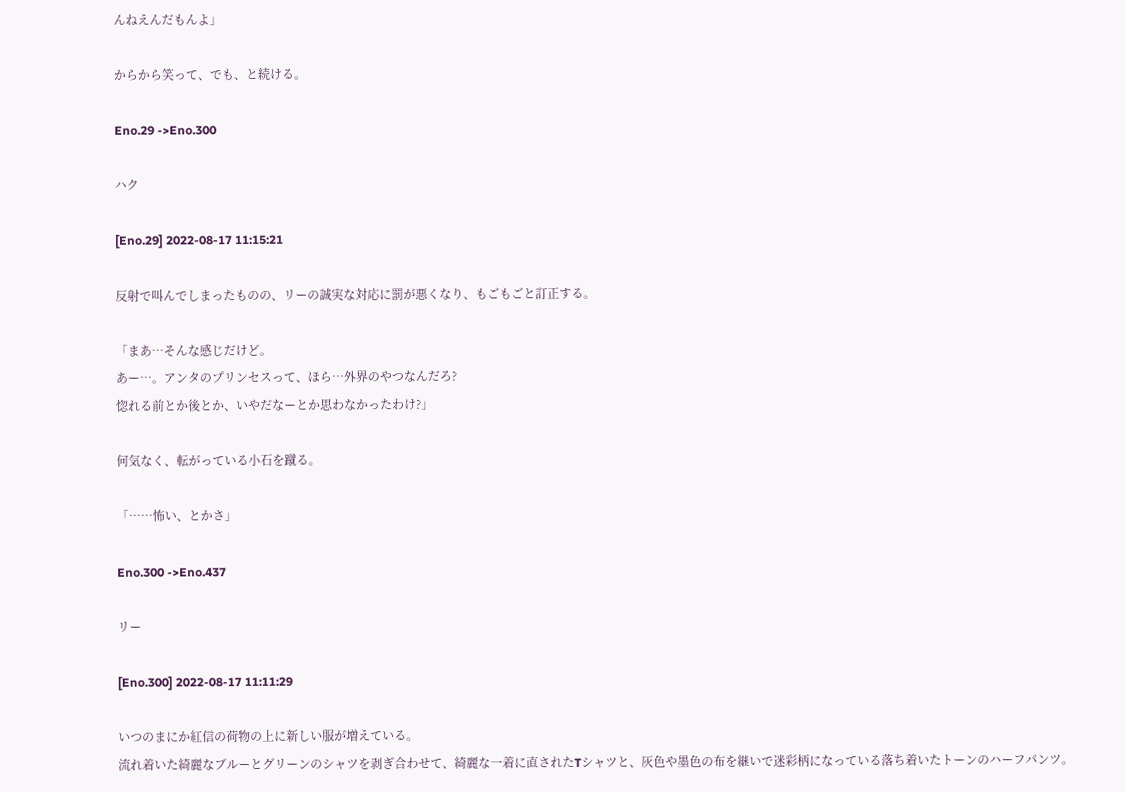んねえんだもんよ」

からから笑って、でも、と続ける。

Eno.29 ->Eno.300

ハク

[Eno.29] 2022-08-17 11:15:21

反射で叫んでしまったものの、リーの誠実な対応に罰が悪くなり、もごもごと訂正する。

「まあ…そんな感じだけど。
あー…。アンタのプリンセスって、ほら…外界のやつなんだろ?
惚れる前とか後とか、いやだなーとか思わなかったわけ?」

何気なく、転がっている小石を蹴る。

「……怖い、とかさ」

Eno.300 ->Eno.437

リー

[Eno.300] 2022-08-17 11:11:29

いつのまにか紅信の荷物の上に新しい服が増えている。
流れ着いた綺麗なブルーとグリーンのシャツを剥ぎ合わせて、綺麗な一着に直されたTシャツと、灰色や墨色の布を継いで迷彩柄になっている落ち着いたトーンのハーフパンツ。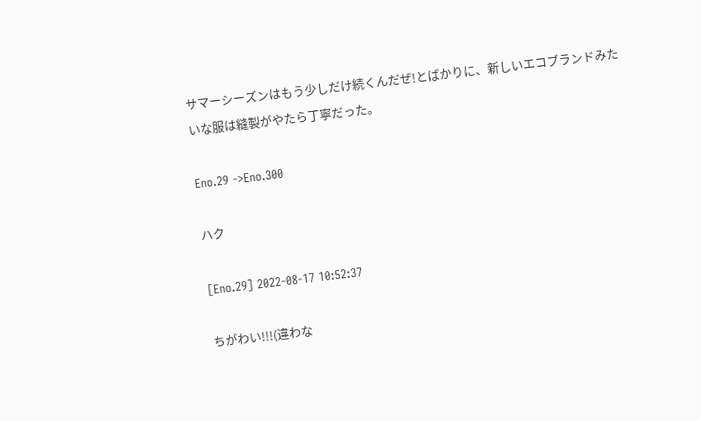サマーシーズンはもう少しだけ続くんだぜ!とばかりに、新しいエコブランドみたいな服は縫製がやたら丁寧だった。

Eno.29 ->Eno.300

ハク

[Eno.29] 2022-08-17 10:52:37

ちがわい!!!(違わな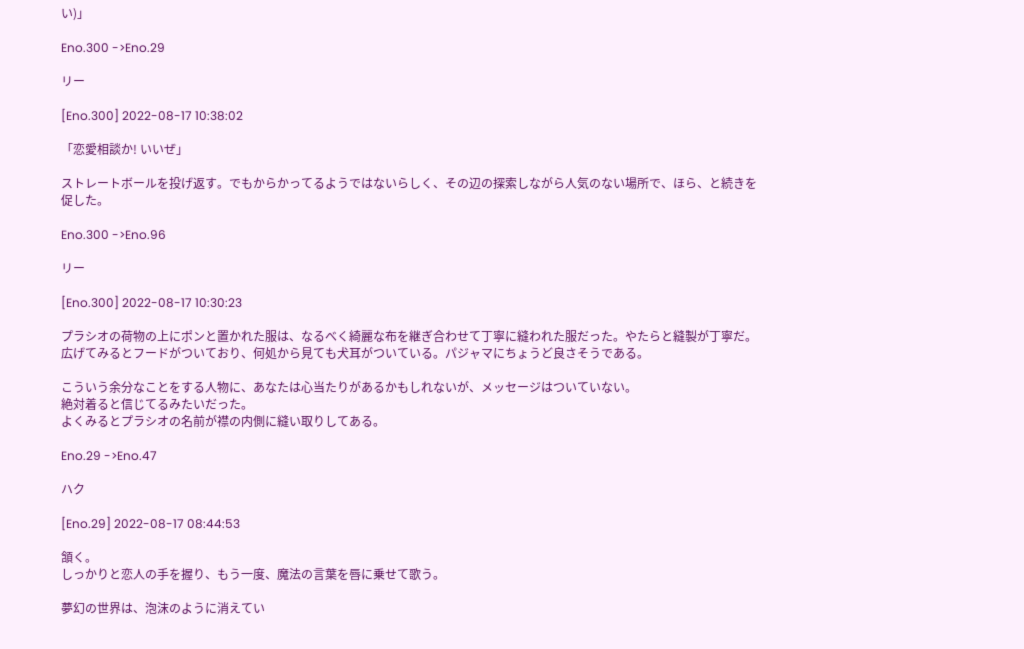い)」

Eno.300 ->Eno.29

リー

[Eno.300] 2022-08-17 10:38:02

「恋愛相談か! いいぜ」

ストレートボールを投げ返す。でもからかってるようではないらしく、その辺の探索しながら人気のない場所で、ほら、と続きを促した。

Eno.300 ->Eno.96

リー

[Eno.300] 2022-08-17 10:30:23

プラシオの荷物の上にポンと置かれた服は、なるべく綺麗な布を継ぎ合わせて丁寧に縫われた服だった。やたらと縫製が丁寧だ。広げてみるとフードがついており、何処から見ても犬耳がついている。パジャマにちょうど良さそうである。

こういう余分なことをする人物に、あなたは心当たりがあるかもしれないが、メッセージはついていない。
絶対着ると信じてるみたいだった。
よくみるとプラシオの名前が襟の内側に縫い取りしてある。

Eno.29 ->Eno.47

ハク

[Eno.29] 2022-08-17 08:44:53

頷く。
しっかりと恋人の手を握り、もう一度、魔法の言葉を唇に乗せて歌う。

夢幻の世界は、泡沫のように消えてい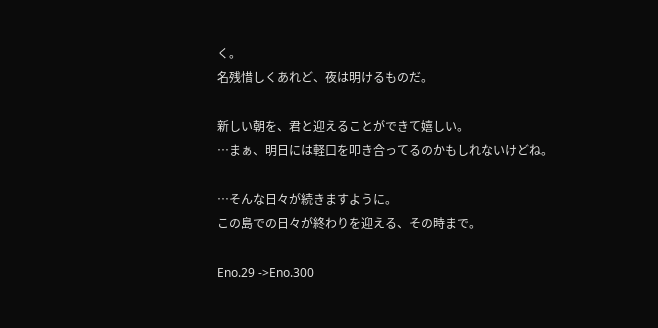く。
名残惜しくあれど、夜は明けるものだ。

新しい朝を、君と迎えることができて嬉しい。
…まぁ、明日には軽口を叩き合ってるのかもしれないけどね。

…そんな日々が続きますように。
この島での日々が終わりを迎える、その時まで。

Eno.29 ->Eno.300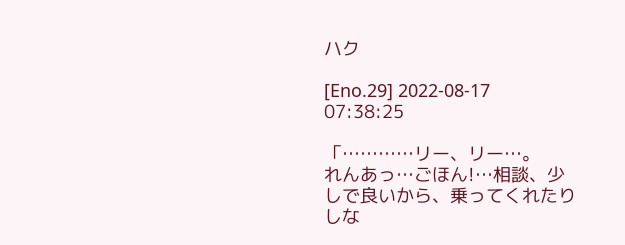ハク

[Eno.29] 2022-08-17 07:38:25

「…………リー、リー…。
れんあっ…ごほん!…相談、少しで良いから、乗ってくれたりしな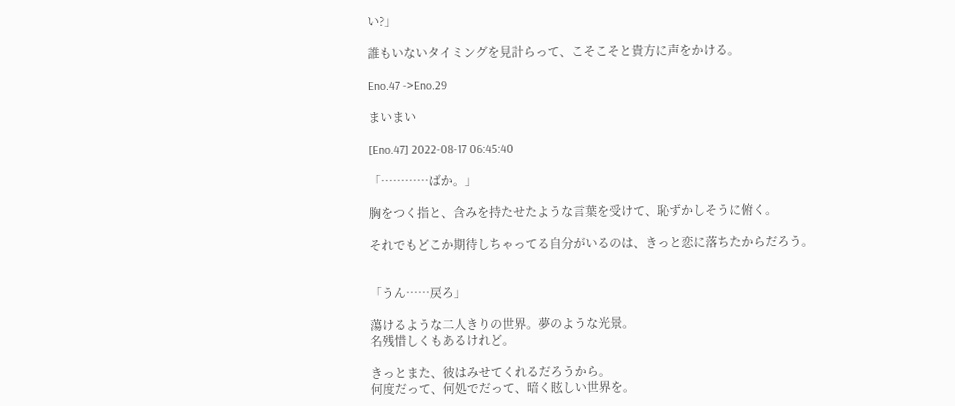い?」

誰もいないタイミングを見計らって、こそこそと貴方に声をかける。

Eno.47 ->Eno.29

まいまい

[Eno.47] 2022-08-17 06:45:40

「…………ばか。」

胸をつく指と、含みを持たせたような言葉を受けて、恥ずかしそうに俯く。

それでもどこか期待しちゃってる自分がいるのは、きっと恋に落ちたからだろう。


「うん……戻ろ」

蕩けるような二人きりの世界。夢のような光景。
名残惜しくもあるけれど。

きっとまた、彼はみせてくれるだろうから。
何度だって、何処でだって、暗く眩しい世界を。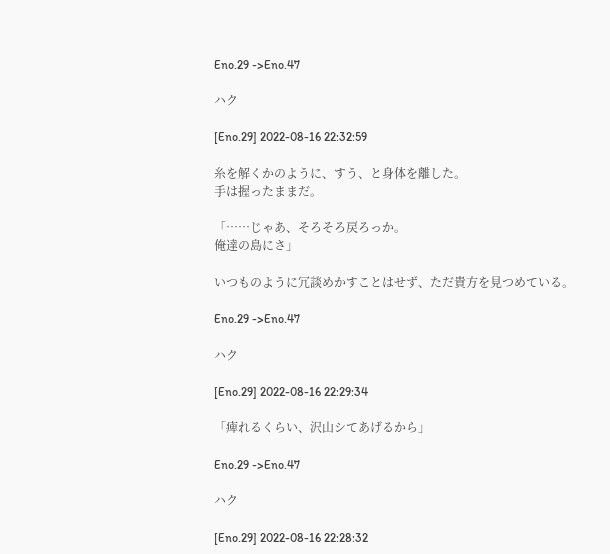Eno.29 ->Eno.47

ハク

[Eno.29] 2022-08-16 22:32:59

糸を解くかのように、すう、と身体を離した。
手は握ったままだ。

「……じゃあ、そろそろ戻ろっか。
俺達の島にさ」

いつものように冗談めかすことはせず、ただ貴方を見つめている。

Eno.29 ->Eno.47

ハク

[Eno.29] 2022-08-16 22:29:34

「痺れるくらい、沢山シてあげるから」

Eno.29 ->Eno.47

ハク

[Eno.29] 2022-08-16 22:28:32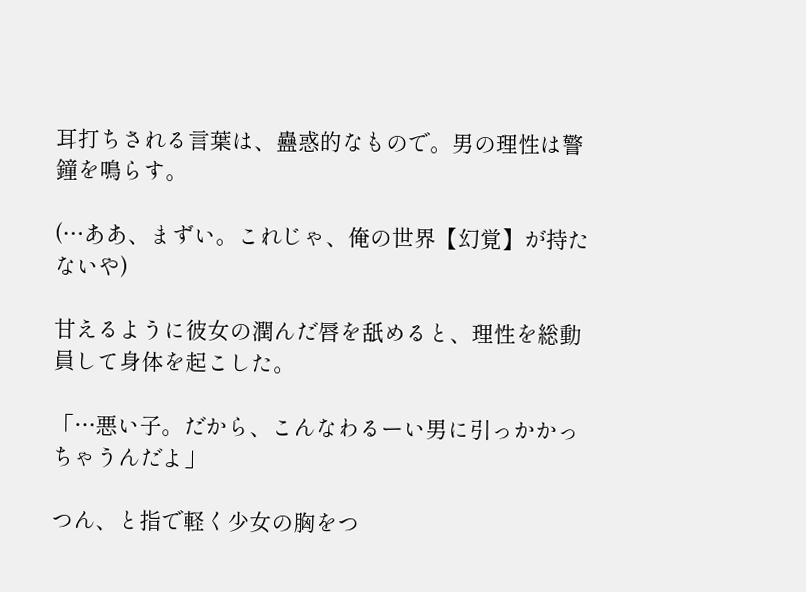耳打ちされる言葉は、蠱惑的なもので。男の理性は警鐘を鳴らす。

(…ああ、まずい。これじゃ、俺の世界【幻覚】が持たないや)

甘えるように彼女の潤んだ唇を舐めると、理性を総動員して身体を起こした。

「…悪い子。だから、こんなわるーい男に引っかかっちゃうんだよ」

つん、と指で軽く少女の胸をつ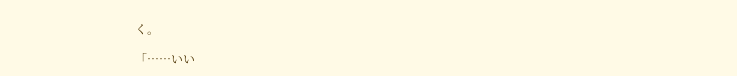く。

「……いい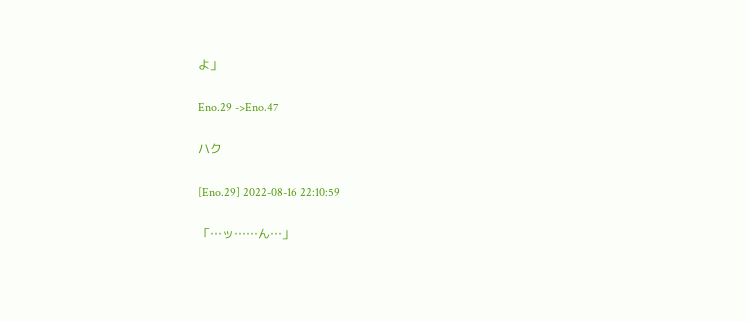よ」

Eno.29 ->Eno.47

ハク

[Eno.29] 2022-08-16 22:10:59

「…ッ……ん…」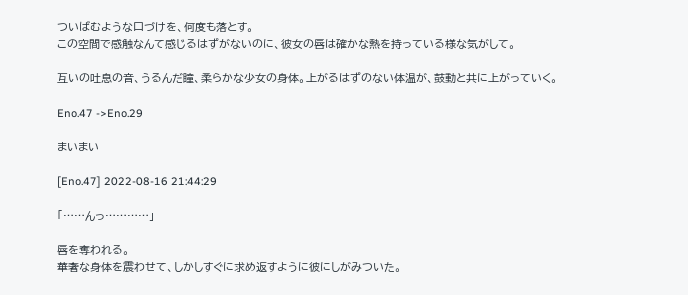ついばむような口づけを、何度も落とす。
この空間で感触なんて感じるはずがないのに、彼女の唇は確かな熱を持っている様な気がして。

互いの吐息の音、うるんだ瞳、柔らかな少女の身体。上がるはずのない体温が、鼓動と共に上がっていく。

Eno.47 ->Eno.29

まいまい

[Eno.47] 2022-08-16 21:44:29

「……んっ…………」

唇を奪われる。
華奢な身体を震わせて、しかしすぐに求め返すように彼にしがみついた。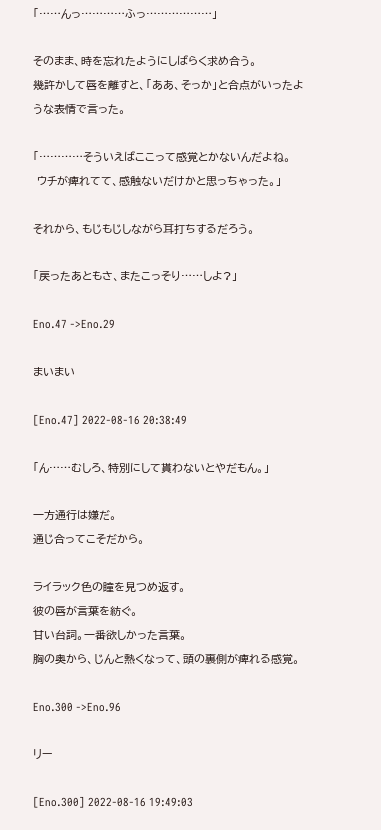「……んっ…………ふっ………………」

そのまま、時を忘れたようにしばらく求め合う。
幾許かして唇を離すと、「ああ、そっか」と合点がいったような表情で言った。

「…………そういえばここって感覚とかないんだよね。
 ウチが痺れてて、感触ないだけかと思っちゃった。」

それから、もじもじしながら耳打ちするだろう。

「戻ったあともさ、またこっそり……しよ?」

Eno.47 ->Eno.29

まいまい

[Eno.47] 2022-08-16 20:38:49

「ん……むしろ、特別にして貰わないとやだもん。」

一方通行は嫌だ。
通じ合ってこそだから。

ライラック色の瞳を見つめ返す。
彼の唇が言葉を紡ぐ。
甘い台詞。一番欲しかった言葉。
胸の奥から、じんと熱くなって、頭の裏側が痺れる感覚。

Eno.300 ->Eno.96

リー

[Eno.300] 2022-08-16 19:49:03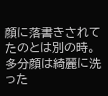顔に落書きされてたのとは別の時。
多分顔は綺麗に洗った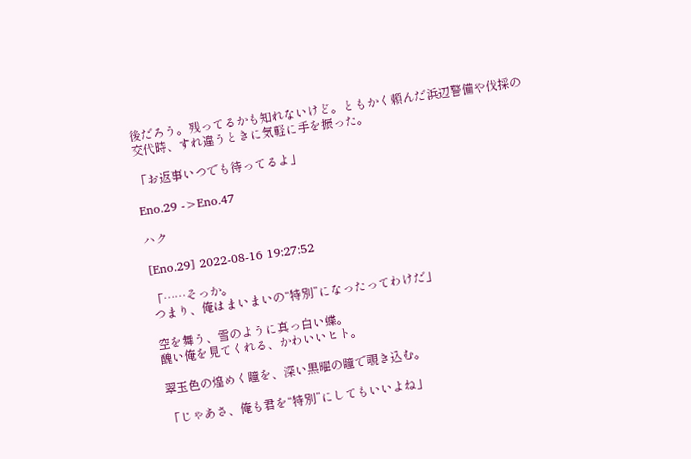後だろう。残ってるかも知れないけど。ともかく頼んだ浜辺警備や伐採の交代時、すれ違うときに気軽に手を振った。

「お返事いつでも待ってるよ」

Eno.29 ->Eno.47

ハク

[Eno.29] 2022-08-16 19:27:52

「……そっか。
つまり、俺はまいまいの“特別”になったってわけだ」

空を舞う、雪のように真っ白い蝶。
醜い俺を見てくれる、かわいいヒト。

翠玉色の煌めく瞳を、深い黒曜の瞳で覗き込む。

「じゃあさ、俺も君を“特別”にしてもいいよね」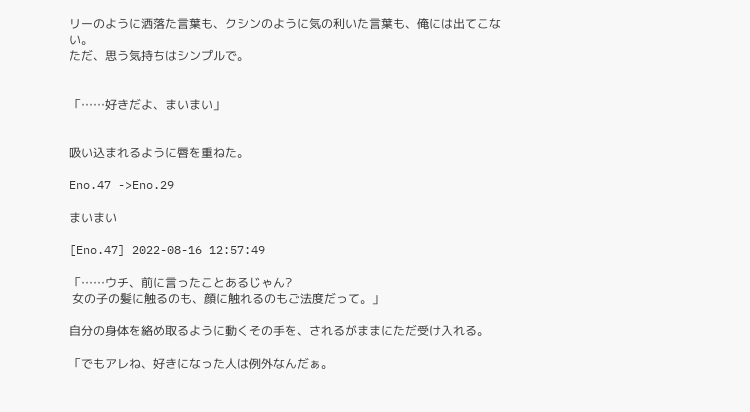リーのように洒落た言葉も、クシンのように気の利いた言葉も、俺には出てこない。
ただ、思う気持ちはシンプルで。


「……好きだよ、まいまい」


吸い込まれるように唇を重ねた。

Eno.47 ->Eno.29

まいまい

[Eno.47] 2022-08-16 12:57:49

「……ウチ、前に言ったことあるじゃん?
 女の子の髪に触るのも、顔に触れるのもご法度だって。」

自分の身体を絡め取るように動くその手を、されるがままにただ受け入れる。

「でもアレね、好きになった人は例外なんだぁ。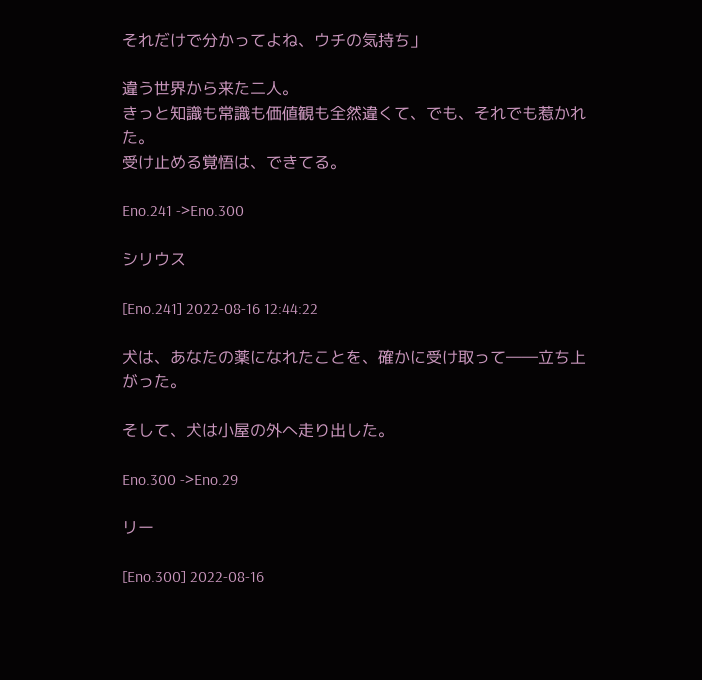それだけで分かってよね、ウチの気持ち」

違う世界から来た二人。
きっと知識も常識も価値観も全然違くて、でも、それでも惹かれた。
受け止める覚悟は、できてる。

Eno.241 ->Eno.300

シリウス

[Eno.241] 2022-08-16 12:44:22

犬は、あなたの薬になれたことを、確かに受け取って――立ち上がった。

そして、犬は小屋の外へ走り出した。

Eno.300 ->Eno.29

リー

[Eno.300] 2022-08-16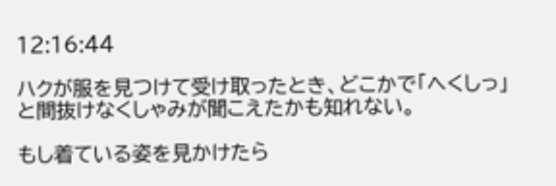12:16:44

ハクが服を見つけて受け取ったとき、どこかで「へくしっ」と間抜けなくしゃみが聞こえたかも知れない。

もし着ている姿を見かけたら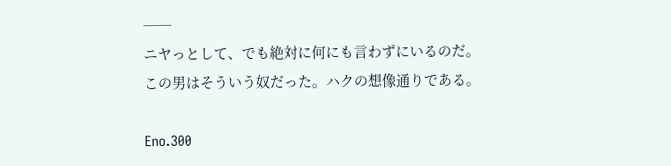──
ニヤっとして、でも絶対に何にも言わずにいるのだ。
この男はそういう奴だった。ハクの想像通りである。

Eno.300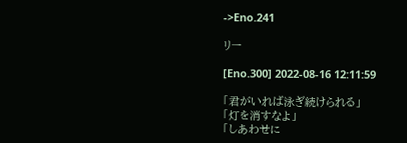->Eno.241

リー

[Eno.300] 2022-08-16 12:11:59

「君がいれば泳ぎ続けられる」
「灯を消すなよ」
「しあわせに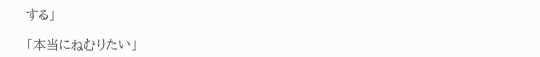する」

「本当にねむりたい」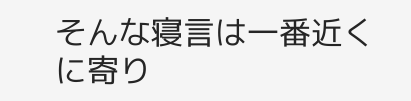そんな寝言は一番近くに寄り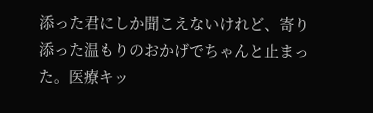添った君にしか聞こえないけれど、寄り添った温もりのおかげでちゃんと止まった。医療キッ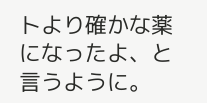トより確かな薬になったよ、と言うように。